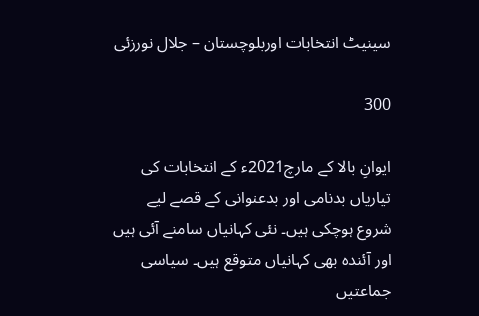سینیٹ انتخابات اوربلوچستان – جلال نورزئی

300

ایوانِ بالا کے مارچ2021ء کے انتخابات کی تیاریاں بدنامی اور بدعنوانی کے قصے لیے شروع ہوچکی ہیں۔ نئی کہانیاں سامنے آئی ہیں اور آئندہ بھی کہانیاں متوقع ہیں۔ سیاسی جماعتیں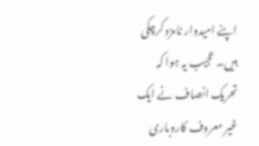اپنے امیدوار نامزد کرچکی ہیں۔ عجیب یہ ہوا کہ تحریک انصاف نے ایک غیر معروف کاروباری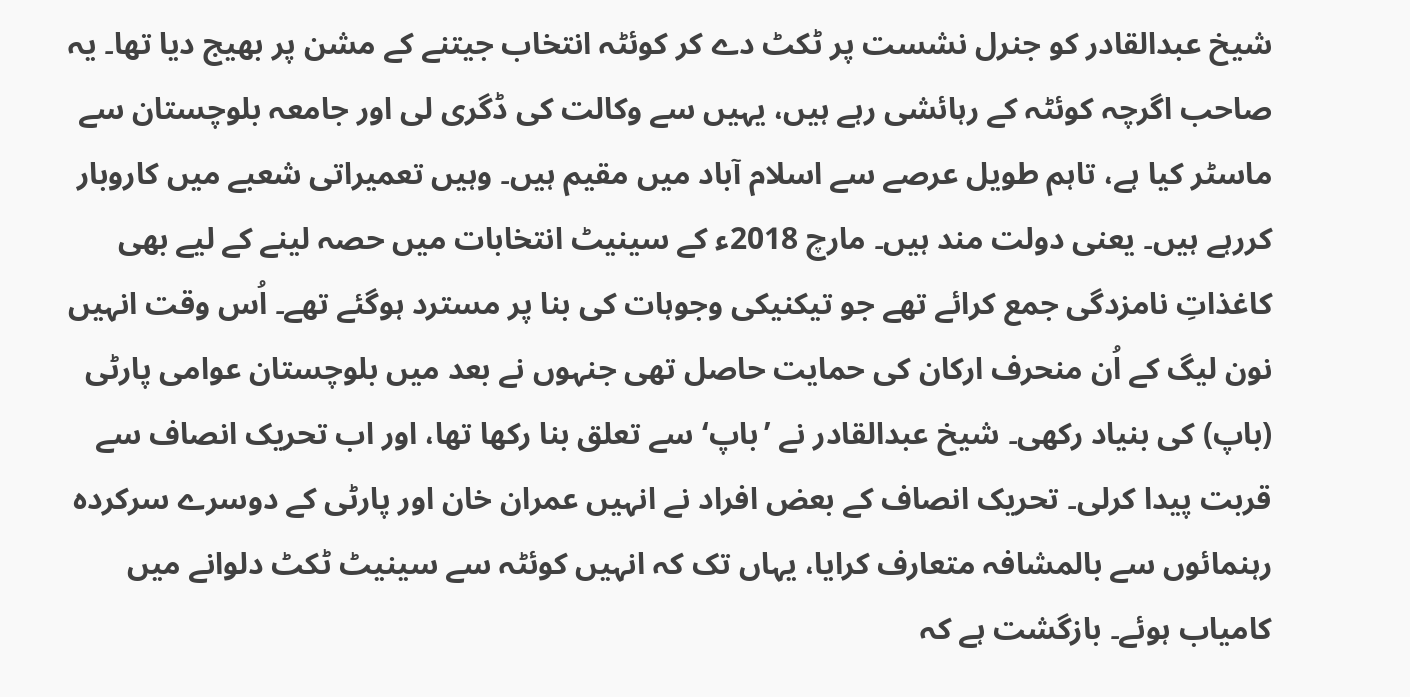شیخ عبدالقادر کو جنرل نشست پر ٹکٹ دے کر کوئٹہ انتخاب جیتنے کے مشن پر بھیج دیا تھا۔ یہ صاحب اگرچہ کوئٹہ کے رہائشی رہے ہیں، یہیں سے وکالت کی ڈگری لی اور جامعہ بلوچستان سے ماسٹر کیا ہے، تاہم طویل عرصے سے اسلام آباد میں مقیم ہیں۔ وہیں تعمیراتی شعبے میں کاروبار کررہے ہیں۔ یعنی دولت مند ہیں۔ مارچ 2018ء کے سینیٹ انتخابات میں حصہ لینے کے لیے بھی کاغذاتِ نامزدگی جمع کرائے تھے جو تیکنیکی وجوہات کی بنا پر مسترد ہوگئے تھے۔ اُس وقت انہیں نون لیگ کے اُن منحرف ارکان کی حمایت حاصل تھی جنہوں نے بعد میں بلوچستان عوامی پارٹی (باپ) کی بنیاد رکھی۔ شیخ عبدالقادر نے ’باپ‘ سے تعلق بنا رکھا تھا، اور اب تحریک انصاف سے قربت پیدا کرلی۔ تحریک انصاف کے بعض افراد نے انہیں عمران خان اور پارٹی کے دوسرے سرکردہ رہنمائوں سے بالمشافہ متعارف کرایا، یہاں تک کہ انہیں کوئٹہ سے سینیٹ ٹکٹ دلوانے میں کامیاب ہوئے۔ بازگشت ہے کہ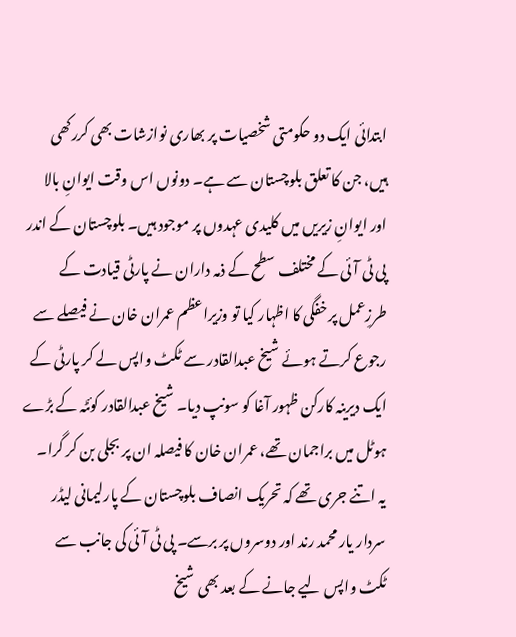ابتدائی ایک دو حکومتی شخصیات پر بھاری نوازشات بھی کررکھی ہیں، جن کا تعلق بلوچستان سے ہے۔ دونوں اس وقت ایوانِ بالا اور ایوانِ زیریں میں کلیدی عہدوں پر موجود ہیں۔ بلوچستان کے اندر پی ٹی آئی کے مختلف سطح کے ذمہ داران نے پارٹی قیادت کے طرزِعمل پر خفگی کا اظہار کیا تو وزیراعظم عمران خان نے فیصلے سے رجوع کرتے ہوئے شیخ عبدالقادر سے ٹکٹ واپس لے کر پارٹی کے ایک دیرینہ کارکن ظہور آغا کو سونپ دیا۔ شیخ عبدالقادر کوئٹہ کے بڑے ہوٹل میں براجمان تھے، عمران خان کا فیصلہ ان پر بجلی بن کر گرا۔ یہ اتنے جری تھے کہ تحریک انصاف بلوچستان کے پارلیمانی لیڈر سردار یار محمد رند اور دوسروں پر برسے۔ پی ٹی آئی کی جانب سے ٹکٹ واپس لیے جانے کے بعد بھی شیخ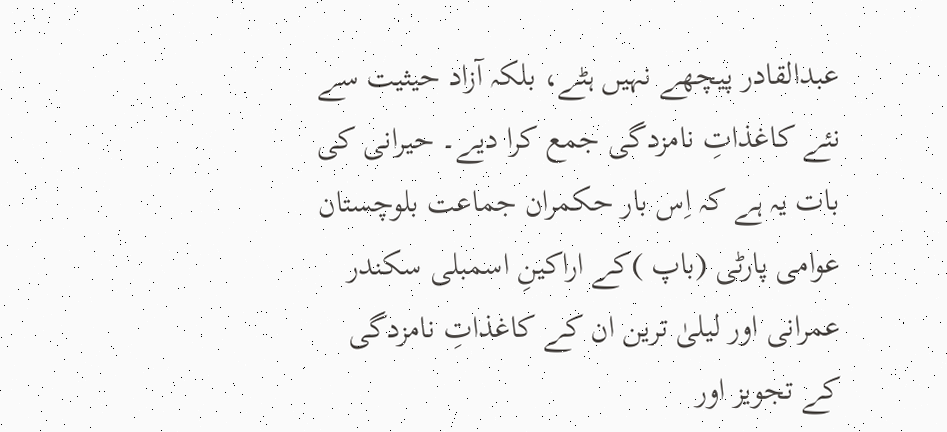عبدالقادر پیچھے نہیں ہٹے، بلکہ آزاد حیثیت سے نئے کاغذاتِ نامزدگی جمع کرا دیے۔ حیرانی کی بات یہ ہے کہ اِس بار حکمران جماعت بلوچستان عوامی پارٹی (باپ )کے اراکینِ اسمبلی سکندر عمرانی اور لیلیٰ ترین ان کے کاغذاتِ نامزدگی کے تجویز اور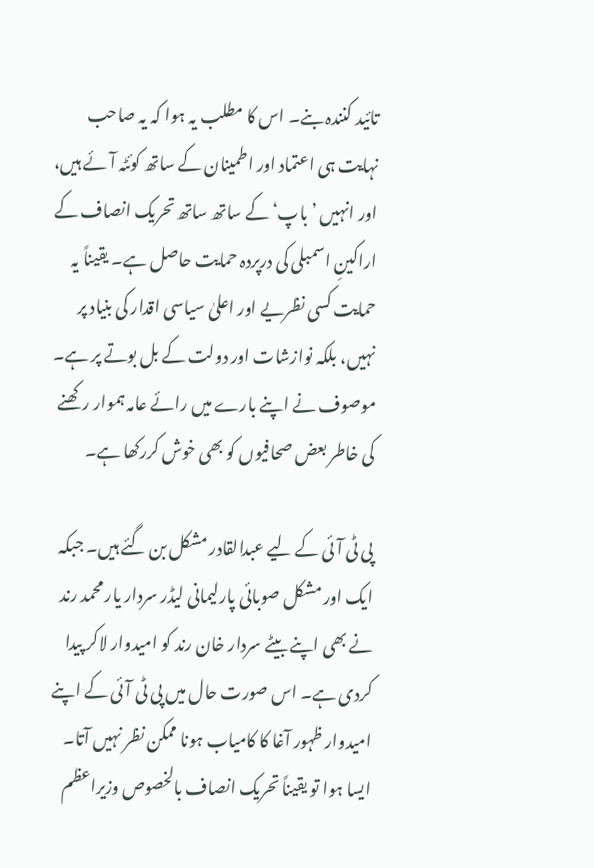تائید کنندہ بنے۔ اس کا مطلب یہ ہوا کہ یہ صاحب نہایت ہی اعتماد اور اطمینان کے ساتھ کوئٹہ آئے ہیں، اور انہیں ’باپ‘ کے ساتھ ساتھ تحریک انصاف کے اراکینِ اسمبلی کی درپردہ حمایت حاصل ہے۔ یقیناً یہ حمایت کسی نظریے اور اعلیٰ سیاسی اقدار کی بنیاد پر نہیں، بلکہ نوازشات اور دولت کے بل بوتے پر ہے۔ موصوف نے اپنے بارے میں رائے عامہ ہموار رکھنے کی خاطر بعض صحافیوں کو بھی خوش کررکھا ہے۔

پی ٹی آئی کے لیے عبدالقادر مشکل بن گئے ہیں۔ جبکہ ایک اور مشکل صوبائی پارلیمانی لیڈر سردار یار محمد رند نے بھی اپنے بیٹے سردار خان رند کو امیدوار لاکر پیدا کردی ہے۔ اس صورت حال میں پی ٹی آئی کے اپنے امیدوار ظہور آغا کا کامیاب ہونا ممکن نظر نہیں آتا۔ ایسا ہوا تو یقیناً تحریک انصاف بالخصوص وزیراعظم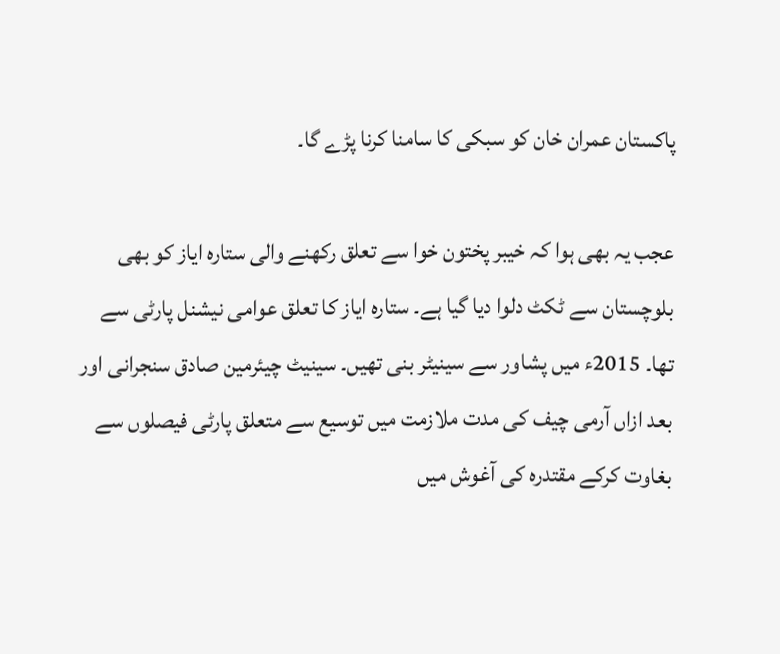پاکستان عمران خان کو سبکی کا سامنا کرنا پڑے گا۔

عجب یہ بھی ہوا کہ خیبر پختون خوا سے تعلق رکھنے والی ستارہ ایاز کو بھی بلوچستان سے ٹکٹ دلوا دیا گیا ہے۔ ستارہ ایاز کا تعلق عوامی نیشنل پارٹی سے تھا۔ 2015ء میں پشاور سے سینیٹر بنی تھیں۔ سینیٹ چیئرمین صادق سنجرانی اور بعد ازاں آرمی چیف کی مدت ملازمت میں توسیع سے متعلق پارٹی فیصلوں سے بغاوت کرکے مقتدرہ کی آغوش میں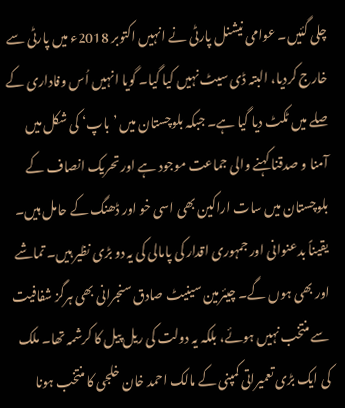چلی گئیں۔ عوامی نیشنل پارٹی نے انہیں اکتوبر 2018ء میں پارٹی سے خارج کردیا، البتہ ڈی سیٹ نہیں کیا گیا۔ گویا انہیں اُس وفاداری کے صلے میں ٹکٹ دیا گیا ہے۔ جبکہ بلوچستان میں ’باپ‘ کی شکل میں آمنا و صدقنا کہنے والی جماعت موجود ہے اور تحریک انصاف کے بلوچستان میں سات اراکین بھی اسی خو اور ڈھنگ کے حامل ہیں۔ یقیناً بدعنوانی اور جمہوری اقدار کی پامالی کی یہ دو بڑی نظیر ہیں۔ تماشے اور بھی ہوں گے۔ چیئرمین سینیٹ صادق سنجرانی بھی ہرگز شفافیت سے منتخب نہیں ہوئے، بلکہ یہ دولت کی ریل پیل کا کرشمہ تھا۔ ملک کی ایک بڑی تعمیراتی کمپنی کے مالک احمد خان خلجی کا منتخب ہونا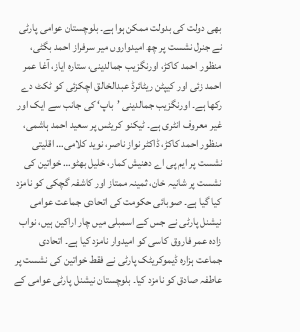بھی دولت کی بدولت ممکن ہوا ہے۔ بلوچستان عوامی پارٹی نے جنرل نشست پر چھ امیدواروں میر سرفراز احمد بگٹی، منظور احمد کاکڑ، اورنگزیب جمالدینی، ستارہ ایاز، آغا عمر احمد زئی اور کیپٹن ریٹائرڈ عبدالخالق اچکزئی کو ٹکٹ دے رکھا ہے۔ اورنگزیب جمالدینی ’باپ‘ کی جانب سے ایک اور غیر معروف انٹری ہے۔ ٹیکنو کریٹس پر سعید احمد ہاشمی، منظور احمد کاکڑ، ڈاکٹر نواز ناصر، نوید کلامی… اقلیتی نشست پر ایم پی اے دھنیش کمار، خلیل بھٹو… خواتین کی نشست پر شانیہ خان، ثمینہ ممتاز اور کاشفہ گچکی کو نامزد کیا گیا ہے۔ صوبائی حکومت کی اتحادی جماعت عوامی نیشنل پارٹی نے جس کے اسمبلی میں چار اراکین ہیں، نواب زادہ عمر فاروق کاسی کو امیدوار نامزد کیا ہے۔ اتحادی جماعت ہزارہ ڈیموکریٹک پارٹی نے فقط خواتین کی نشست پر عاطفہ صادق کو نامزد کیا۔ بلوچستان نیشنل پارٹی عوامی کے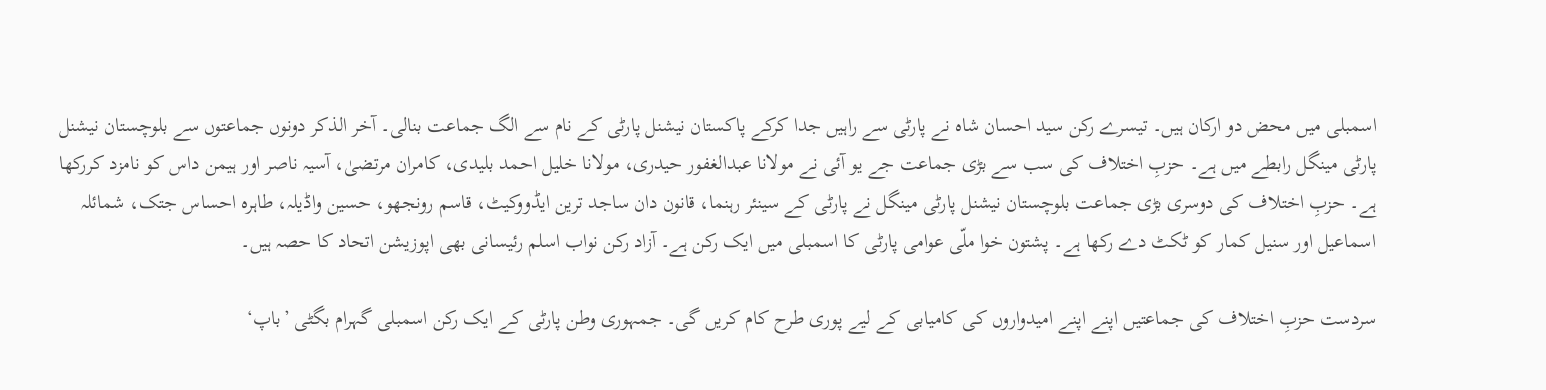اسمبلی میں محض دو ارکان ہیں۔ تیسرے رکن سید احسان شاہ نے پارٹی سے راہیں جدا کرکے پاکستان نیشنل پارٹی کے نام سے الگ جماعت بنالی۔ آخر الذکر دونوں جماعتوں سے بلوچستان نیشنل پارٹی مینگل رابطے میں ہے۔ حزبِ اختلاف کی سب سے بڑی جماعت جے یو آئی نے مولانا عبدالغفور حیدری، مولانا خلیل احمد بلیدی، کامران مرتضیٰ، آسیہ ناصر اور ہیمن داس کو نامزد کررکھا ہے۔ حزبِ اختلاف کی دوسری بڑی جماعت بلوچستان نیشنل پارٹی مینگل نے پارٹی کے سینئر رہنما، قانون دان ساجد ترین ایڈووکیٹ، قاسم رونجھو، حسین واڈیلہ، طاہرہ احساس جتک، شمائلہ اسماعیل اور سنیل کمار کو ٹکٹ دے رکھا ہے۔ پشتون خوا ملّی عوامی پارٹی کا اسمبلی میں ایک رکن ہے۔ آزاد رکن نواب اسلم رئیسانی بھی اپوزیشن اتحاد کا حصہ ہیں۔

سردست حزبِ اختلاف کی جماعتیں اپنے اپنے امیدواروں کی کامیابی کے لیے پوری طرح کام کریں گی۔ جمہوری وطن پارٹی کے ایک رکن اسمبلی گہرام بگٹی ’باپ‘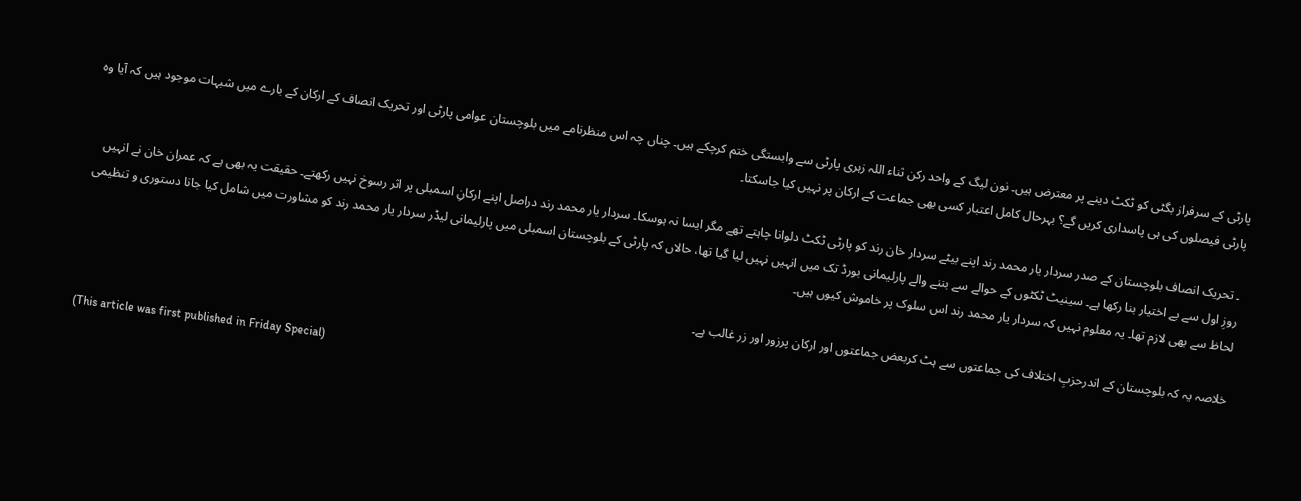پارٹی کے سرفراز بگٹی کو ٹکٹ دینے پر معترض ہیں۔ نون لیگ کے واحد رکن ثناء اللہ زہری پارٹی سے وابستگی ختم کرچکے ہیں۔ چناں چہ اس منظرنامے میں بلوچستان عوامی پارٹی اور تحریک انصاف کے ارکان کے بارے میں شبہات موجود ہیں کہ آیا وہ پارٹی فیصلوں کی ہی پاسداری کریں گے؟ بہرحال کامل اعتبار کسی بھی جماعت کے ارکان پر نہیں کیا جاسکتا۔

۔ تحریک انصاف بلوچستان کے صدر سردار یار محمد رند اپنے بیٹے سردار خان رند کو پارٹی ٹکٹ دلوانا چاہتے تھے مگر ایسا نہ ہوسکا۔ سردار یار محمد رند دراصل اپنے ارکانِ اسمبلی پر اثر رسوخ نہیں رکھتے۔ حقیقت یہ بھی ہے کہ عمران خان نے انہیں روزِ اول سے بے اختیار بنا رکھا ہے۔ سینیٹ ٹکٹوں کے حوالے سے بننے والے پارلیمانی بورڈ تک میں انہیں نہیں لیا گیا تھا، حالاں کہ پارٹی کے بلوچستان اسمبلی میں پارلیمانی لیڈر سردار یار محمد رند کو مشاورت میں شامل کیا جانا دستوری و تنظیمی لحاظ سے بھی لازم تھا۔ یہ معلوم نہیں کہ سردار یار محمد رند اس سلوک پر خاموش کیوں ہیں۔

خلاصہ یہ کہ بلوچستان کے اندرحزبِ اختلاف کی جماعتوں سے ہٹ کربعض جماعتوں اور ارکان پرزور اور زر غالب ہے۔

(This article was first published in Friday Special)